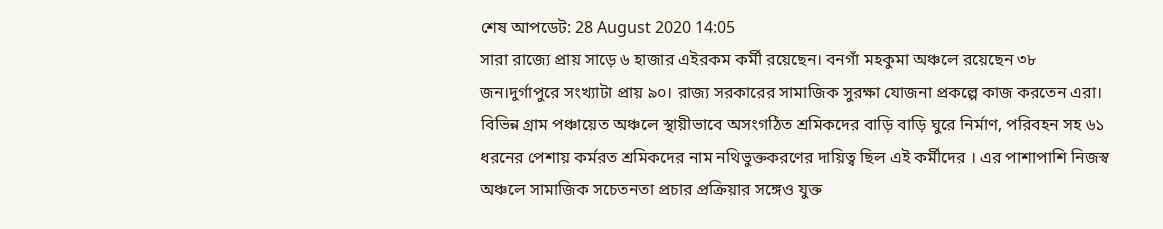শেষ আপডেট: 28 August 2020 14:05
সারা রাজ্যে প্রায় সাড়ে ৬ হাজার এইরকম কর্মী রয়েছেন। বনগাঁ মহকুমা অঞ্চলে রয়েছেন ৩৮ জন।দুর্গাপুরে সংখ্যাটা প্রায় ৯০। রাজ্য সরকারের সামাজিক সুরক্ষা যোজনা প্রকল্পে কাজ করতেন এরা। বিভিন্ন গ্রাম পঞ্চায়েত অঞ্চলে স্থায়ীভাবে অসংগঠিত শ্রমিকদের বাড়ি বাড়ি ঘুরে নির্মাণ, পরিবহন সহ ৬১ ধরনের পেশায় কর্মরত শ্রমিকদের নাম নথিভুক্তকরণের দায়িত্ব ছিল এই কর্মীদের । এর পাশাপাশি নিজস্ব অঞ্চলে সামাজিক সচেতনতা প্রচার প্রক্রিয়ার সঙ্গেও যুক্ত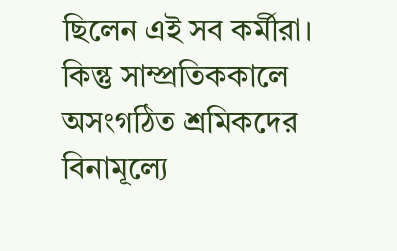ছিলেন এই সব কর্মীরা।
কিন্তু সাম্প্রতিককালে অসংগঠিত শ্রমিকদের বিনামূল্যে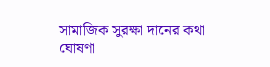সামাজিক সুরক্ষা দানের কথা ঘোষণা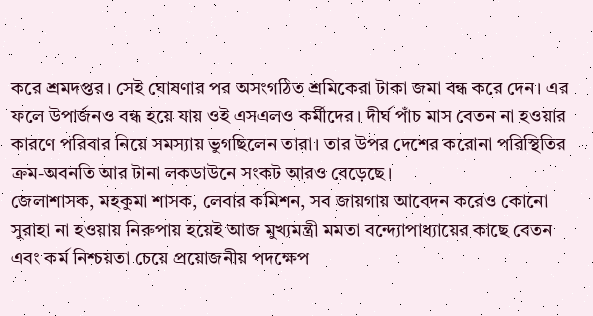করে শ্রমদপ্তর। সেই ঘোষণার পর অসংগঠিত শ্রমিকেরা টাকা জমা বন্ধ করে দেন। এর ফলে উপার্জনও বন্ধ হয়ে যায় ওই এসএলও কর্মীদের। দীর্ঘ পাঁচ মাস বেতন না হওয়ার কারণে পরিবার নিয়ে সমস্যায় ভুগছিলেন তারা। তার উপর দেশের করোনা পরিস্থিতির ক্রম-অবনতি আর টানা লকডাউনে সংকট আরও বেড়েছে।
জেলাশাসক, মহকুমা শাসক, লেবার কমিশন, সব জায়গায় আবেদন করেও কোনো সুরাহা না হওয়ায় নিরুপায় হয়েই আজ মুখ্যমন্ত্রী মমতা বন্দ্যোপাধ্যায়ের কাছে বেতন এবং কর্ম নিশ্চয়তা চেয়ে প্রয়োজনীয় পদক্ষেপ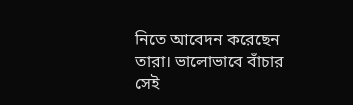নিতে আবেদন করেছেন তারা। ভালোভাবে বাঁচার সেই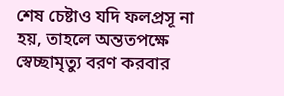শেষ চেষ্টাও যদি ফলপ্রসূ না হয়, তাহলে অন্ততপক্ষে স্বেচ্ছামৃত্যু বরণ করবার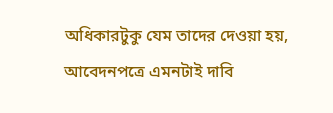অধিকারটুকু যেম তাদের দেওয়া হয়, আবেদনপত্রে এমনটাই দাবি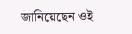জানিয়েছেন ওই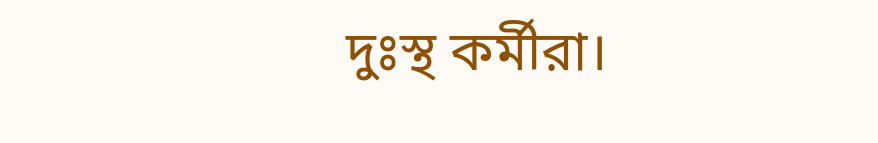দুঃস্থ কর্মীরা।